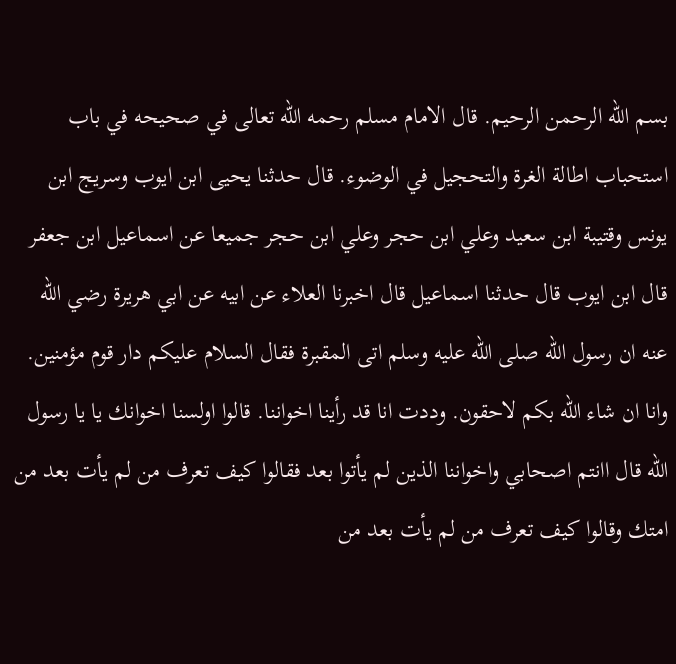بسم الله الرحمن الرحيم. قال الامام مسلم رحمه الله تعالى في صحيحه في باب استحباب اطالة الغرة والتحجيل في الوضوء. قال حدثنا يحيى ابن ايوب وسريج ابن يونس وقتيبة ابن سعيد وعلي ابن حجر وعلي ابن حجر جميعا عن اسماعيل ابن جعفر قال ابن ايوب قال حدثنا اسماعيل قال اخبرنا العلاء عن ابيه عن ابي هريرة رضي الله عنه ان رسول الله صلى الله عليه وسلم اتى المقبرة فقال السلام عليكم دار قوم مؤمنين. وانا ان شاء الله بكم لاحقون. وددت انا قد رأينا اخواننا. قالوا اولسنا اخوانك يا يا رسول الله قال اانتم اصحابي واخواننا الذين لم يأتوا بعد فقالوا كيف تعرف من لم يأت بعد من امتك وقالوا كيف تعرف من لم يأت بعد من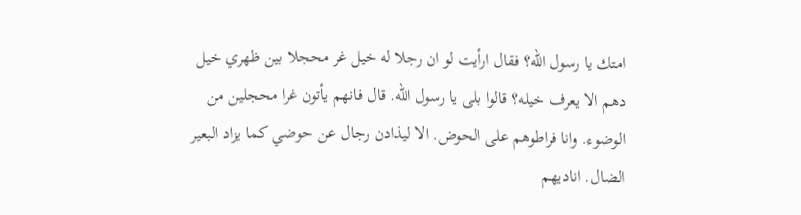امتك يا رسول الله؟ فقال ارأيت لو ان رجلا له خيل غر محجلا بين ظهري خيل دهم الا يعرف خيله؟ قالوا بلى يا رسول الله. قال فانهم يأتون غرا محجلين من الوضوء. وانا فراطوهم على الحوض. الا ليذادن رجال عن حوضي كما يزاد البعير الضال. اناديهم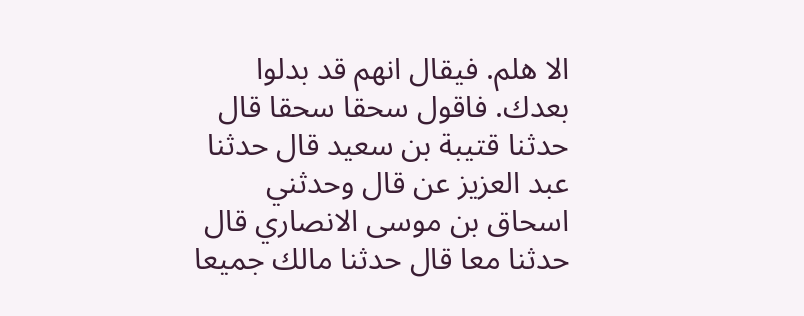الا هلم. فيقال انهم قد بدلوا بعدك. فاقول سحقا سحقا قال حدثنا قتيبة بن سعيد قال حدثنا عبد العزيز عن قال وحدثني اسحاق بن موسى الانصاري قال حدثنا معا قال حدثنا مالك جميعا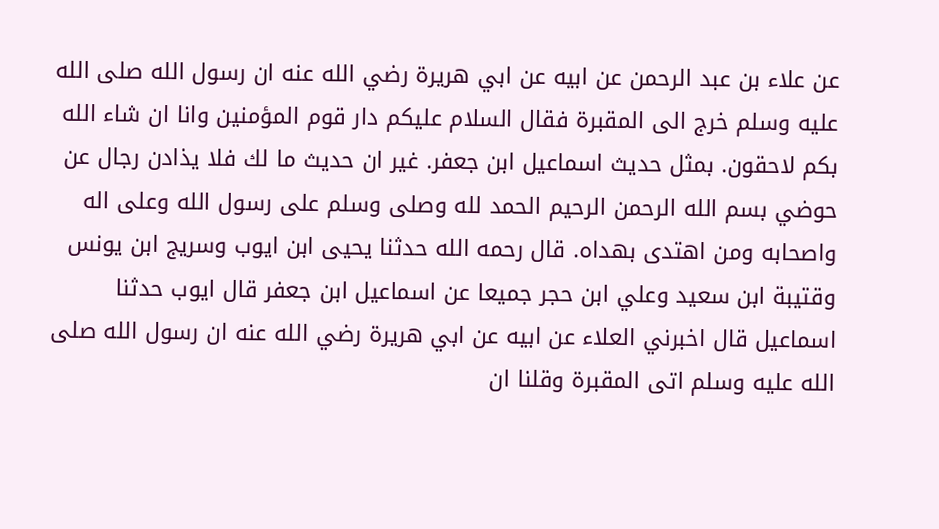عن علاء بن عبد الرحمن عن ابيه عن ابي هريرة رضي الله عنه ان رسول الله صلى الله عليه وسلم خرج الى المقبرة فقال السلام عليكم دار قوم المؤمنين وانا ان شاء الله بكم لاحقون. بمثل حديث اسماعيل ابن جعفر. غير ان حديث ما لك فلا يذادن رجال عن حوضي بسم الله الرحمن الرحيم الحمد لله وصلى وسلم على رسول الله وعلى اله واصحابه ومن اهتدى بهداه. قال رحمه الله حدثنا يحيى ابن ايوب وسريج ابن يونس وقتيبة ابن سعيد وعلي ابن حجر جميعا عن اسماعيل ابن جعفر قال ايوب حدثنا اسماعيل قال اخبرني العلاء عن ابيه عن ابي هريرة رضي الله عنه ان رسول الله صلى الله عليه وسلم اتى المقبرة وقلنا ان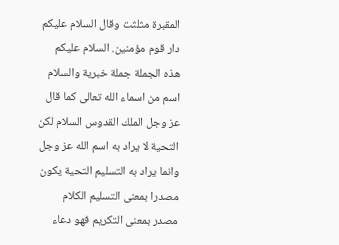المقبرة مثلثت وقال السلام عليكم دار قوم مؤمنين. السلام عليكم هذه الجملة جملة خبرية والسلام اسم من اسماء الله تعالى كما قال عز وجل الملك القدوس السلام لكن التحية لا يراد به اسم الله عز وجل وانما يراد به التسليم التحية يكون مصدرا بمعنى التسليم الكلام مصدر بمعنى التكريم فهو دعاء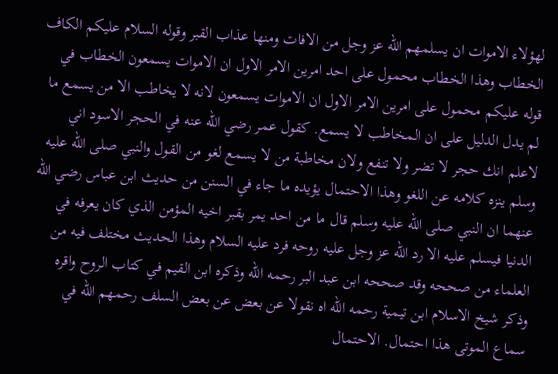لهؤلاء الاموات ان يسلمهم الله عز وجل من الافات ومنها عذاب القبر وقوله السلام عليكم الكاف الخطاب وهذا الخطاب محمول على احد امرين الامر الاول ان الاموات يسمعون الخطاب في قوله عليكم محمول على امرين الامر الاول ان الاموات يسمعون لانه لا يخاطب الا من يسمع ما لم يدل الدليل على ان المخاطب لا يسمع. كقول عمر رضي الله عنه في الحجر الاسود اني لاعلم انك حجر لا تضر ولا تنفع ولان مخاطبة من لا يسمع لغو من القول والنبي صلى الله عليه وسلم ينزه كلامه عن اللغو وهذا الاحتمال يؤيده ما جاء في السنن من حديث ابن عباس رضي الله عنهما ان النبي صلى الله عليه وسلم قال ما من احد يمر بقبر اخيه المؤمن الذي كان يعرفه في الدنيا فيسلم عليه الا رد الله عز وجل عليه روحه فرد عليه السلام وهذا الحديث مختلف فيه من العلماء من صححه وقد صححه ابن عبد البر رحمه الله وذكره ابن القيم في كتاب الروح واقره وذكر شيخ الاسلام ابن تيمية رحمه الله اه نقولا عن بعض عن بعض السلف رحمهم الله في سماع الموتى هذا احتمال. الاحتمال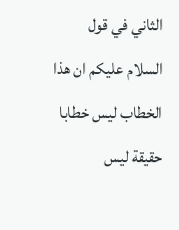الثاني في قول السلام عليكم ان هذا الخطاب ليس خطابا حقيقة ليس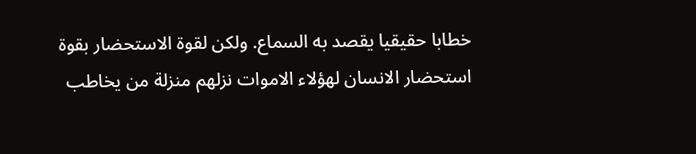خطابا حقيقيا يقصد به السماع. ولكن لقوة الاستحضار بقوة استحضار الانسان لهؤلاء الاموات نزلهم منزلة من يخاطب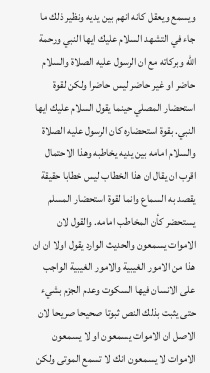ويسمع ويعقل كانه انهم بين يديه ونظير ذلك ما جاء في التشهد السلام عليك ايها النبي ورحمة الله وبركاته مع ان الرسول عليه الصلاة والسلام حاضر او غير حاضر ليس حاضرا ولكن لقوة استحضار المصلي حينما يقول السلام عليك ايها النبي. بقوة استحضاره كان الرسول عليه الصلاة والسلام امامه بين يديه يخاطبه وهذا الاحتمال اقرب ان يقال ان هذا الخطاب ليس خطابا حقيقة يقصد به السماع وانما لقوة استحضار المسلم يستحضر كأن المخاطب امامه. والقول لان الاموات يسمعون والحديث الوارد يقول اولا ان ان هذا من الامور الغيبية والامور الغيبية الواجب على الانسان فيها السكوت وعدم الجزم بشيء حتى يثبت بذلك النص ثبوتا صحيحا صريحا لان الاصل ان الاموات يسمعون او لا يسمعون الاموات لا يسمعون انك لا تسمع الموتى ولكن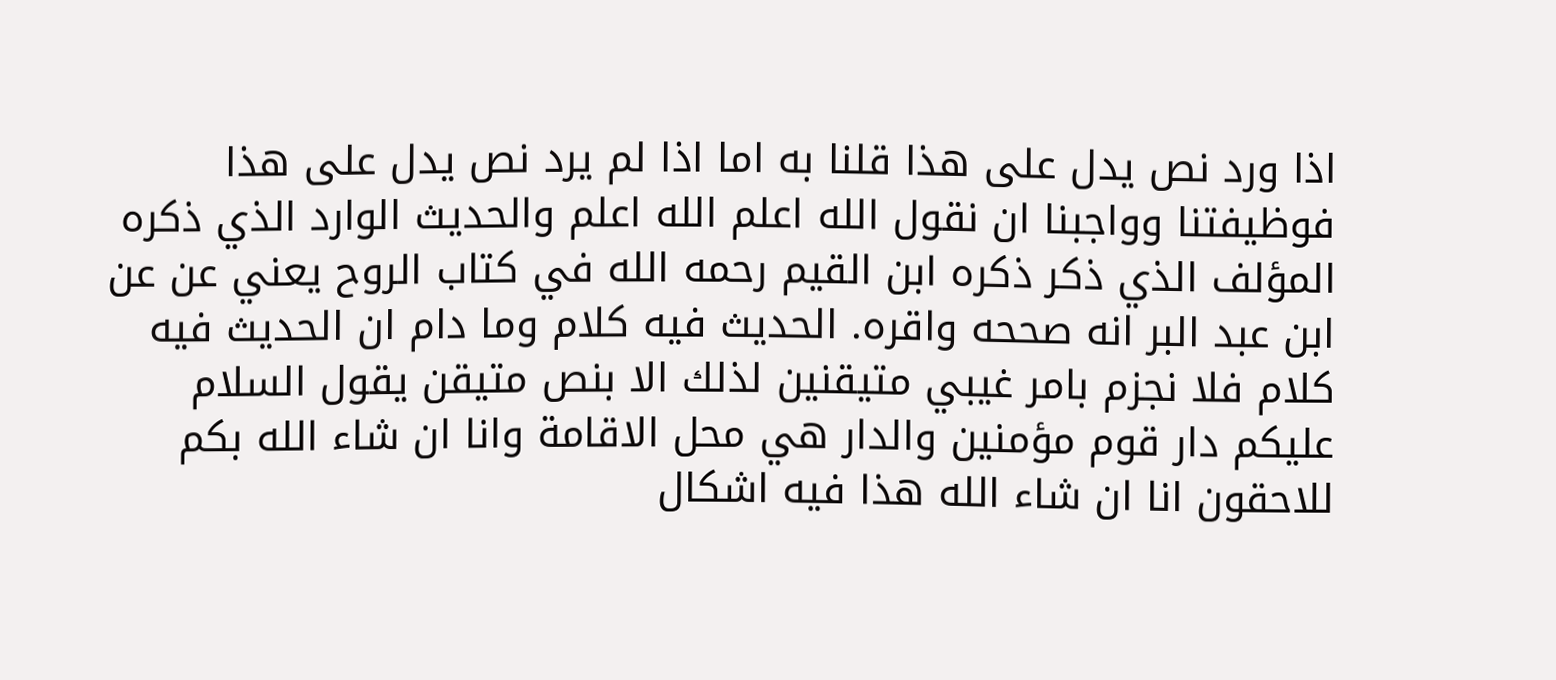اذا ورد نص يدل على هذا قلنا به اما اذا لم يرد نص يدل على هذا فوظيفتنا وواجبنا ان نقول الله اعلم الله اعلم والحديث الوارد الذي ذكره المؤلف الذي ذكر ذكره ابن القيم رحمه الله في كتاب الروح يعني عن عن ابن عبد البر انه صححه واقره. الحديث فيه كلام وما دام ان الحديث فيه كلام فلا نجزم بامر غيبي متيقنين لذلك الا بنص متيقن يقول السلام عليكم دار قوم مؤمنين والدار هي محل الاقامة وانا ان شاء الله بكم للاحقون انا ان شاء الله هذا فيه اشكال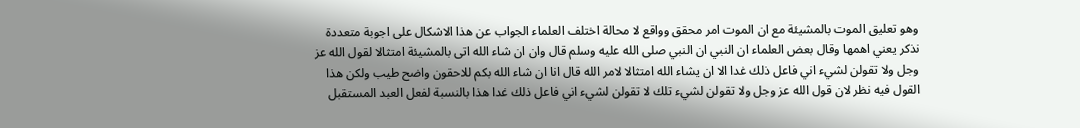وهو تعليق الموت بالمشيئة مع ان الموت امر محقق وواقع لا محالة اختلف العلماء الجواب عن هذا الاشكال على اجوبة متعددة نذكر يعني اهمها وقال بعض العلماء ان النبي ان النبي صلى الله عليه وسلم قال وان ان شاء الله اتى بالمشيئة امتثالا لقول الله عز وجل ولا تقولن لشيء اني فاعل ذلك غدا الا ان يشاء الله امتثالا لامر الله قال انا ان شاء الله بكم للاحقون واضح طيب ولكن هذا القول فيه نظر لان قول الله عز وجل ولا تقولن لشيء تلك لا تقولن لشيء اني فاعل ذلك غدا هذا بالنسبة لفعل العبد المستقبل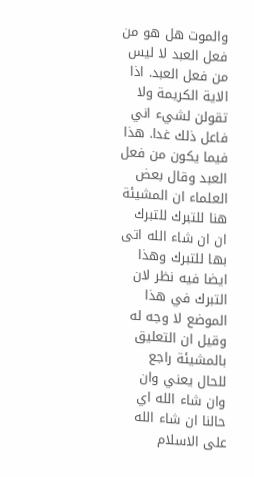والموت هل هو من فعل العبد لا ليس من فعل العبد. اذا الاية الكريمة ولا تقولن لشيء اني فاعل ذلك غدا. هذا فيما يكون من فعل العبد وقال بعض العلماء ان المشيئة هنا للتبرك للتبرك ان ان شاء الله اتى بها للتبرك وهذا ايضا فيه نظر لان التبرك في هذا الموضع لا وجه له وقيل ان التعليق بالمشيئة راجع للحال يعني وان وان شاء الله اي حالنا ان شاء الله على الاسلام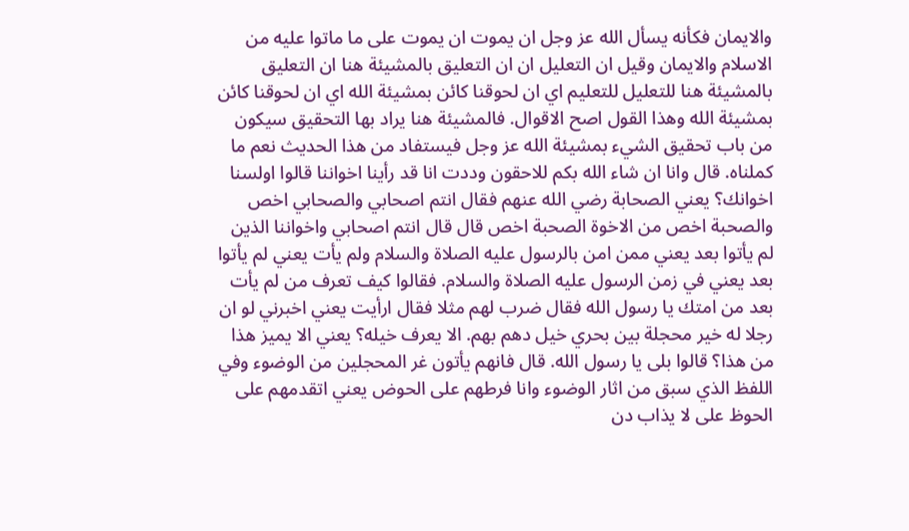والايمان فكأنه يسأل الله عز وجل ان يموت ان يموت على ما ماتوا عليه من الاسلام والايمان وقيل ان التعليل ان ان التعليق بالمشيئة هنا ان التعليق بالمشيئة هنا للتعليل للتعليم اي ان لحوقنا كائن بمشيئة الله اي ان لحوقنا كائن بمشيئة الله وهذا القول اصح الاقوال. فالمشيئة هنا يراد بها التحقيق سيكون من باب تحقيق الشيء بمشيئة الله عز وجل فيستفاد من هذا الحديث نعم ما كملناه. قال وانا ان شاء الله بكم للاحقون وددت انا قد رأينا اخواننا قالوا اولسنا اخوانك؟ يعني الصحابة رضي الله عنهم فقال انتم اصحابي والصحابي اخص والصحبة اخص من الاخوة الصحبة اخص قال قال انتم اصحابي واخواننا الذين لم يأتوا بعد يعني ممن امن بالرسول عليه الصلاة والسلام ولم يأت يعني لم يأتوا بعد يعني في زمن الرسول عليه الصلاة والسلام. فقالوا كيف تعرف من لم يأت بعد من امتك يا رسول الله فقال ضرب لهم مثلا فقال ارأيت يعني اخبرني لو ان رجلا له خير محجلة بين بحري خيل دهم بهم. الا يعرف خيله؟ يعني الا يميز هذا من هذا؟ قالوا بلى يا رسول الله. قال فانهم يأتون غر المحجلين من الوضوء وفي اللفظ الذي سبق من اثار الوضوء وانا فرطهم على الحوض يعني اتقدمهم على الحوظ على لا يذاب دن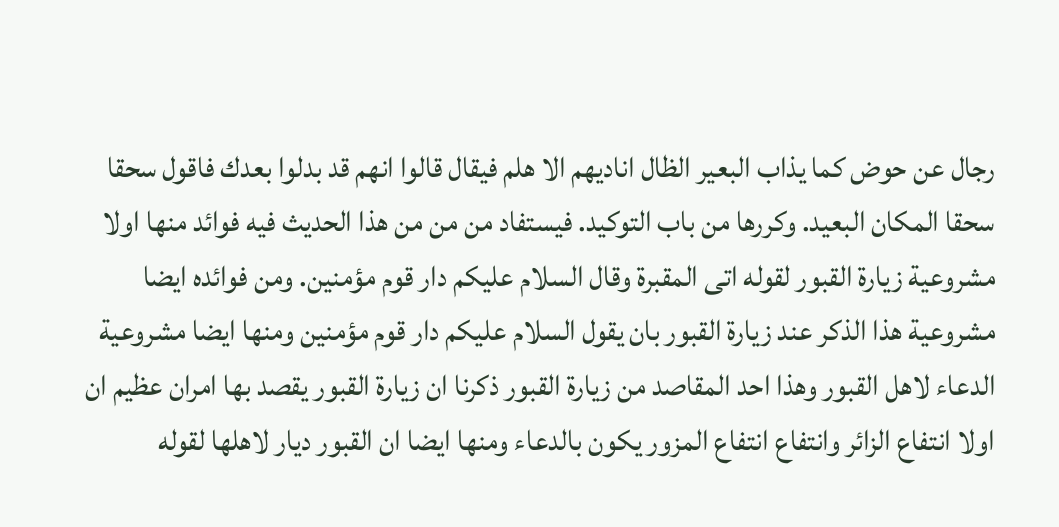رجال عن حوض كما يذاب البعير الظال اناديهم الا هلم فيقال قالوا انهم قد بدلوا بعدك فاقول سحقا سحقا المكان البعيد. وكررها من باب التوكيد. فيستفاد من من من هذا الحديث فيه فوائد منها اولا مشروعية زيارة القبور لقوله اتى المقبرة وقال السلام عليكم دار قوم مؤمنين. ومن فوائده ايضا مشروعية هذا الذكر عند زيارة القبور بان يقول السلام عليكم دار قوم مؤمنين ومنها ايضا مشروعية الدعاء لاهل القبور وهذا احد المقاصد من زيارة القبور ذكرنا ان زيارة القبور يقصد بها امران عظيم ان اولا انتفاع الزائر وانتفاع انتفاع المزور يكون بالدعاء ومنها ايضا ان القبور ديار لاهلها لقوله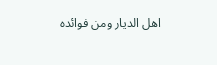اهل الديار ومن فوائده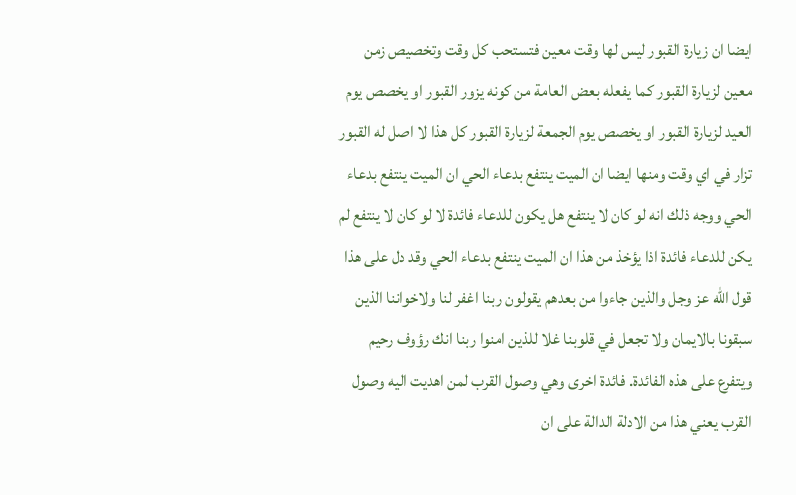ايضا ان زيارة القبور ليس لها وقت معين فتستحب كل وقت وتخصيص زمن معين لزيارة القبور كما يفعله بعض العامة من كونه يزور القبور او يخصص يوم العيد لزيارة القبور او يخصص يوم الجمعة لزيارة القبور كل هذا لا اصل له القبور تزار في اي وقت ومنها ايضا ان الميت ينتفع بدعاء الحي ان الميت ينتفع بدعاء الحي ووجه ذلك انه لو كان لا ينتفع هل يكون للدعاء فائدة لا لو كان لا ينتفع لم يكن للدعاء فائدة اذا يؤخذ من هذا ان الميت ينتفع بدعاء الحي وقد دل على هذا قول الله عز وجل والذين جاءوا من بعدهم يقولون ربنا اغفر لنا ولاخواننا الذين سبقونا بالايمان ولا تجعل في قلوبنا غلا للذين امنوا ربنا انك رؤوف رحيم ويتفرع على هذه الفائدة. فائدة اخرى وهي وصول القرب لمن اهديت اليه وصول القرب يعني هذا من الادلة الدالة على ان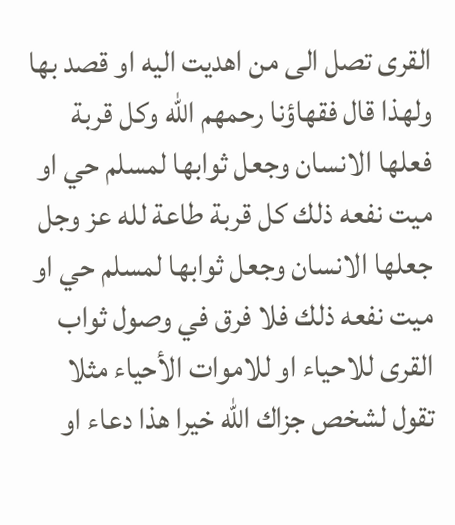القرى تصل الى من اهديت اليه او قصد بها ولهذا قال فقهاؤنا رحمهم الله وكل قربة فعلها الانسان وجعل ثوابها لمسلم حي او ميت نفعه ذلك كل قربة طاعة لله عز وجل جعلها الانسان وجعل ثوابها لمسلم حي او ميت نفعه ذلك فلا فرق في وصول ثواب القرى للاحياء او للاموات الأحياء مثلا تقول لشخص جزاك الله خيرا هذا دعاء او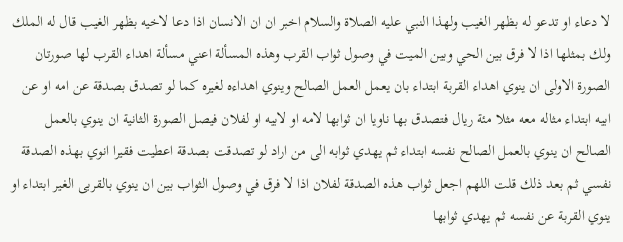لا دعاء او تدعو له بظهر الغيب ولهذا النبي عليه الصلاة والسلام اخبر ان ان الانسان اذا دعا لاخيه بظهر الغيب قال له الملك ولك بمثلها اذا لا فرق بين الحي وبين الميت في وصول ثواب القرب وهذه المسألة اعني مسألة اهداء القرب لها صورتان الصورة الاولى ان ينوي اهداء القربة ابتداء بان يعمل العمل الصالح وينوي اهداءه لغيره كما لو تصدق بصدقة عن امه او عن ابيه ابتداء مثاله معه مثلا مئة ريال فتصدق بها ناويا ان ثوابها لامه او لابيه او لفلان فيصل الصورة الثانية ان ينوي بالعمل الصالح ان ينوي بالعمل الصالح نفسه ابتداء ثم يهدي ثوابه الى من اراد لو تصدقت بصدقة اعطيت فقيرا انوي بهذه الصدقة نفسي ثم بعد ذلك قلت اللهم اجعل ثواب هذه الصدقة لفلان اذا لا فرق في وصول الثواب بين ان ينوي بالقربى الغير ابتداء او ينوي القربة عن نفسه ثم يهدي ثوابها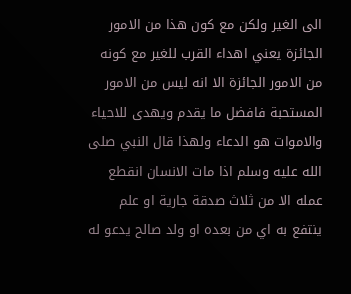الى الغير ولكن مع كون هذا من الامور الجائزة يعني اهداء القرب للغير مع كونه من الامور الجائزة الا انه ليس من الامور المستحبة فافضل ما يقدم ويهدى للاحياء والاموات هو الدعاء ولهذا قال النبي صلى الله عليه وسلم اذا مات الانسان انقطع عمله الا من ثلاث صدقة جارية او علم ينتفع به اي من بعده او ولد صالح يدعو له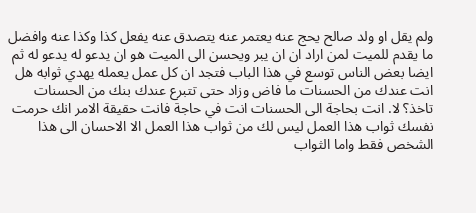ولم يقل او ولد صالح يحج عنه يعتمر عنه يتصدق عنه يفعل كذا وكذا عنه وافضل ما يقدم للميت لمن اراد ان ان يبر ويحسن الى الميت هو ان يدعو له يدعو له ثم ايضا بعض الناس توسع في هذا الباب فتجد ان كل عمل يعمله يهدي ثوابه هل انت عندك من الحسنات ما فاض وزاد حتى تتبرع عندك بنك من الحسنات تاخذ؟ لا. انت بحاجة الى الحسنات انت في حاجة فانت حقيقة الامر انك حرمت نفسك ثواب هذا العمل ليس لك من ثواب هذا العمل الا الاحسان الى هذا الشخص فقط واما الثواب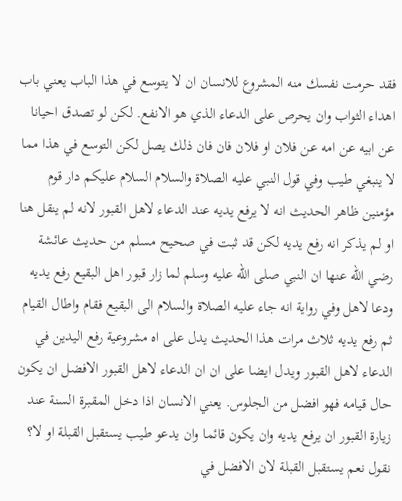فقد حرمت نفسك منه المشروع للانسان ان لا يتوسع في هذا الباب يعني باب اهداء الثواب وان يحرص على الدعاء الذي هو الانفع. لكن لو تصدق احيانا عن ابيه عن امه عن فلان او فلان فان فان ذلك يصل لكن التوسع في هذا مما لا ينبغي طيب وفي قول النبي عليه الصلاة والسلام السلام عليكم دار قوم مؤمنين ظاهر الحديث انه لا يرفع يديه عند الدعاء لاهل القبور لانه لم ينقل هنا او لم يذكر انه رفع يديه لكن قد ثبت في صحيح مسلم من حديث عائشة رضي الله عنها ان النبي صلى الله عليه وسلم لما زار قبور اهل البقيع رفع يديه ودعا لاهل وفي رواية انه جاء عليه الصلاة والسلام الى البقيع فقام واطال القيام ثم رفع يديه ثلاث مرات هذا الحديث يدل على اه مشروعية رفع اليدين في الدعاء لاهل القبور ويدل ايضا على ان ان الدعاء لاهل القبور الافضل ان يكون حال قيامه فهو افضل من الجلوس. يعني الانسان اذا دخل المقبرة السنة عند زيارة القبور ان يرفع يديه وان يكون قائما وان يدعو طيب يستقبل القبلة او لا؟ نقول نعم يستقبل القبلة لان الافضل في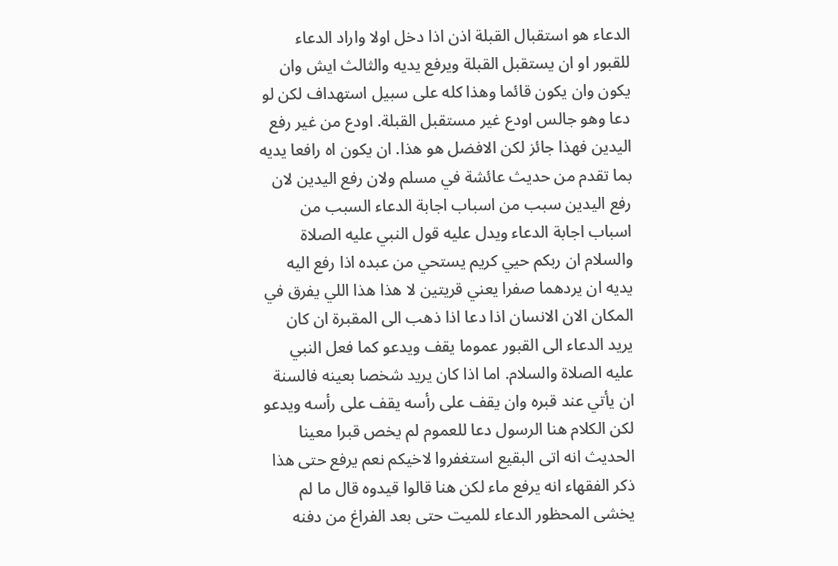الدعاء هو استقبال القبلة اذن اذا دخل اولا واراد الدعاء للقبور او ان يستقبل القبلة ويرفع يديه والثالث ايش وان يكون وان يكون قائما وهذا كله على سبيل استهداف لكن لو دعا وهو جالس اودع غير مستقبل القبلة. اودع من غير رفع اليدين فهذا جائز لكن الافضل هو هذا. ان يكون اه رافعا يديه بما تقدم من حديث عائشة في مسلم ولان رفع اليدين لان رفع اليدين سبب من اسباب اجابة الدعاء السبب من اسباب اجابة الدعاء ويدل عليه قول النبي عليه الصلاة والسلام ان ربكم حيي كريم يستحي من عبده اذا رفع اليه يديه ان يردهما صفرا يعني قريتين لا هذا هذا اللي يفرق في المكان الان الانسان اذا دعا اذا ذهب الى المقبرة ان كان يريد الدعاء الى القبور عموما يقف ويدعو كما فعل النبي عليه الصلاة والسلام. اما اذا كان يريد شخصا بعينه فالسنة ان يأتي عند قبره وان يقف على رأسه يقف على رأسه ويدعو لكن الكلام هنا الرسول دعا للعموم لم يخص قبرا معينا الحديث انه اتى البقيع استغفروا لاخيكم نعم يرفع حتى هذا ذكر الفقهاء انه يرفع ماء لكن هنا قالوا قيدوه قال ما لم يخشى المحظور الدعاء للميت حتى بعد الفراغ من دفنه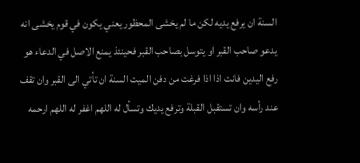السنة ان يرفع يديه لكن ما لم يخشى المحظور يعني يكون في قوم يخشى انه يدعو صاحب القبر او يتوسل بصاحب القبر فحينئذ يمنع الاصل في الدعاء هو رفع اليدين فانت اذا اذا فرغت من دفن الميت السنة ان تأتي الى القبر وان تقف عند رأسه وان تستقبل القبلة وترفع يديك وتسأل له اللهم اغفر له اللهم ارحمه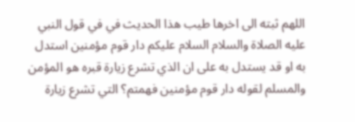اللهم ثبته الى اخرها طيب هذا الحديث في في قول النبي عليه الصلاة والسلام السلام عليكم دار قوم مؤمنين استدل به او قد يستدل به على ان الذي تشرع زيارة قبره هو المؤمن والمسلم لقوله دار قوم مؤمنين فهمتم؟ التي تشرع زيارة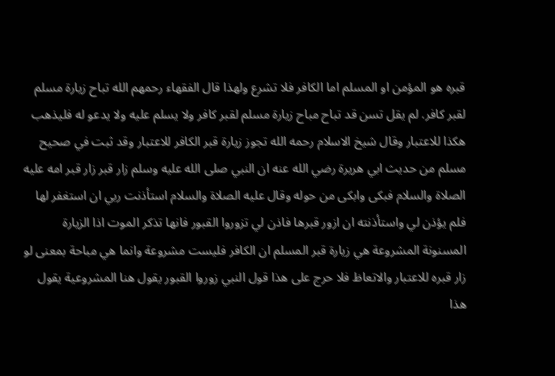قبره هو المؤمن او المسلم اما الكافر فلا تشرع ولهذا قال الفقهاء رحمهم الله تباح زيارة مسلم لقبر كافر. لم يقل تسن قد تباح مباح زيارة مسلم لقبر كافر ولا يسلم عليه ولا يدعو له فليذهب هكذا للاعتبار وقال شيخ الاسلام رحمه الله تجوز زيارة قبر الكافر للاعتبار وقد ثبت في صحيح مسلم من حديث ابي هريرة رضي الله عنه ان النبي صلى الله عليه وسلم زار قبر زار قبر امه عليه الصلاة والسلام فبكى وابكى من حوله وقال عليه الصلاة والسلام استأذنت ربي ان استغفر لها فلم يؤذن لي واستأذنته ان ازور قبرها فاذن لي تزوروا القبور فانها تذكر الموت اذا الزيارة المسنونة المشروعة هي زيارة قبر المسلم ان الكافر فليست مشروعة وانما هي مباحة بمعنى لو زار قبره للاعتبار والاتعاظ فلا حرج على هذا قول النبي زوروا القبور يقول هنا المشروعية يقول هذا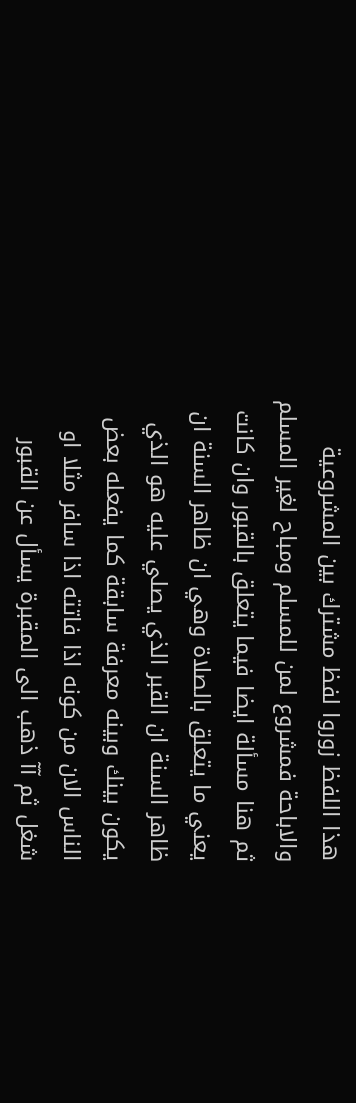هذا اللفظ زوروا لفظ مشترك بين المشروعية والاباحة فمشروع لمن للمسلم ومباح لغير المسلم ثم هنا مسألة ايضا فيما يتعلق بالقبور وان كانت يعني ما يتعلق بالصلاة وهي ان ظاهر السنة ان ظاهر السنة ان القبر الذي يصلي عليه هو الذي يكون بينك وبينه معرفة سابقة كما يفعله بعض الناس الان من كونه اذا فاتته اذا سافر مثلا او شغل ثم آآ ذهب الى المقبرة يسأل عن القبور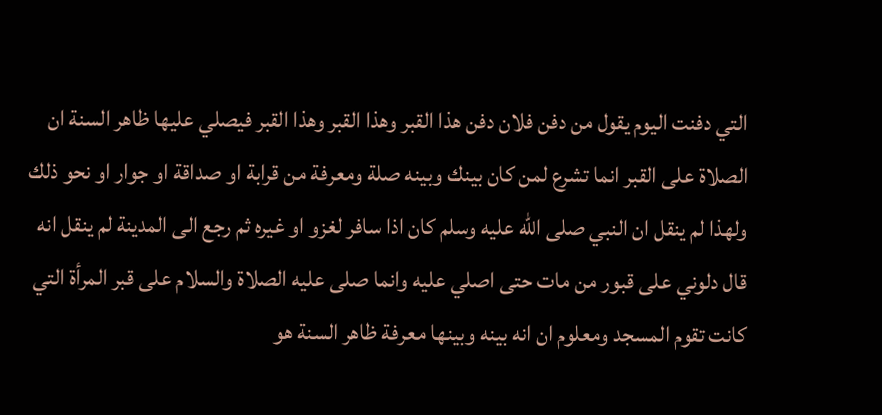التي دفنت اليوم يقول من دفن فلان دفن هذا القبر وهذا القبر وهذا القبر فيصلي عليها ظاهر السنة ان الصلاة على القبر انما تشرع لمن كان بينك وبينه صلة ومعرفة من قرابة او صداقة او جوار او نحو ذلك ولهذا لم ينقل ان النبي صلى الله عليه وسلم كان اذا سافر لغزو او غيره ثم رجع الى المدينة لم ينقل انه قال دلوني على قبور من مات حتى اصلي عليه وانما صلى عليه الصلاة والسلام على قبر المرأة التي كانت تقوم المسجد ومعلوم ان انه بينه وبينها معرفة ظاهر السنة هو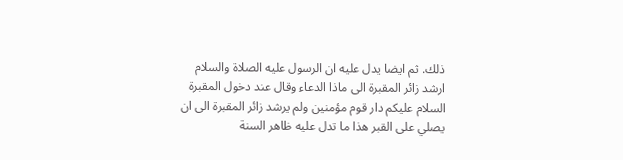ذلك. ثم ايضا يدل عليه ان الرسول عليه الصلاة والسلام ارشد زائر المقبرة الى ماذا الدعاء وقال عند دخول المقبرة السلام عليكم دار قوم مؤمنين ولم يرشد زائر المقبرة الى ان يصلي على القبر هذا ما تدل عليه ظاهر السنة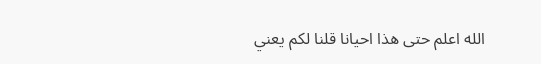الله اعلم حتى هذا احيانا قلنا لكم يعني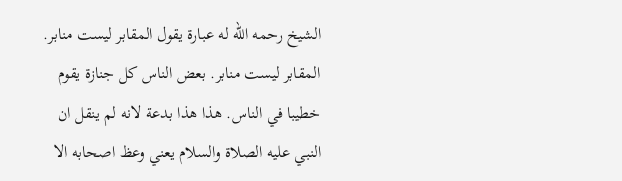الشيخ رحمه الله له عبارة يقول المقابر ليست منابر. المقابر ليست منابر. بعض الناس كل جنازة يقوم خطيبا في الناس. هذا هذا بدعة لانه لم ينقل ان النبي عليه الصلاة والسلام يعني وعظ اصحابه الا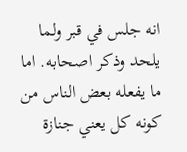انه جلس في قبر ولما يلحد وذكر اصحابه. اما ما يفعله بعض الناس من كونه كل يعني جنازة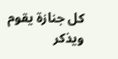كل جنازة يقوم ويذكر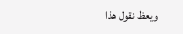ويعظ نقول هذا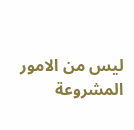ليس من الامور المشروعة